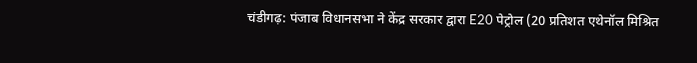चंडीगढ़: पंजाब विधानसभा ने केंद्र सरकार द्वारा E20 पेट्रोल (20 प्रतिशत एथेनॉल मिश्रित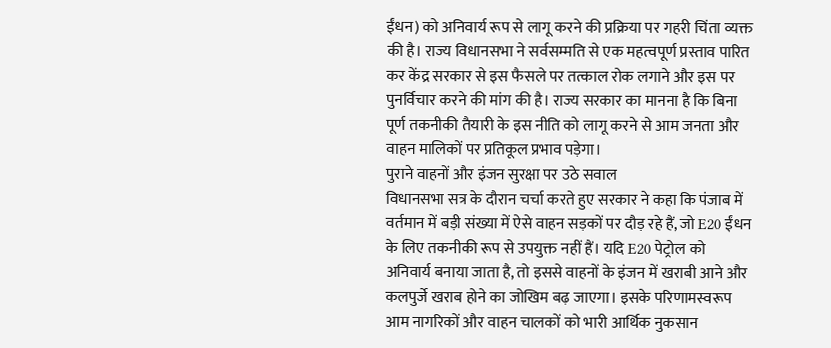ईंधन) को अनिवार्य रूप से लागू करने की प्रक्रिया पर गहरी चिंता व्यक्त की है। राज्य विधानसभा ने सर्वसम्मति से एक महत्वपूर्ण प्रस्ताव पारित कर केंद्र सरकार से इस फैसले पर तत्काल रोक लगाने और इस पर पुनर्विचार करने की मांग की है। राज्य सरकार का मानना है कि बिना पूर्ण तकनीकी तैयारी के इस नीति को लागू करने से आम जनता और वाहन मालिकों पर प्रतिकूल प्रभाव पड़ेगा।
पुराने वाहनों और इंजन सुरक्षा पर उठे सवाल
विधानसभा सत्र के दौरान चर्चा करते हुए सरकार ने कहा कि पंजाब में वर्तमान में बड़ी संख्या में ऐसे वाहन सड़कों पर दौड़ रहे हैं, जो E20 ईंधन के लिए तकनीकी रूप से उपयुक्त नहीं हैं। यदि E20 पेट्रोल को अनिवार्य बनाया जाता है, तो इससे वाहनों के इंजन में खराबी आने और कलपुर्जे खराब होने का जोखिम बढ़ जाएगा। इसके परिणामस्वरूप आम नागरिकों और वाहन चालकों को भारी आर्थिक नुकसान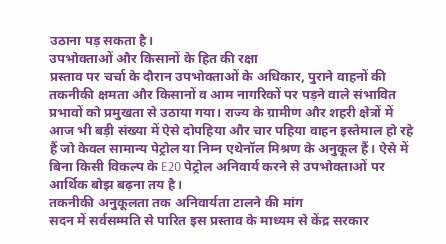उठाना पड़ सकता है।
उपभोक्ताओं और किसानों के हित की रक्षा
प्रस्ताव पर चर्चा के दौरान उपभोक्ताओं के अधिकार, पुराने वाहनों की तकनीकी क्षमता और किसानों व आम नागरिकों पर पड़ने वाले संभावित प्रभावों को प्रमुखता से उठाया गया। राज्य के ग्रामीण और शहरी क्षेत्रों में आज भी बड़ी संख्या में ऐसे दोपहिया और चार पहिया वाहन इस्तेमाल हो रहे हैं जो केवल सामान्य पेट्रोल या निम्न एथेनॉल मिश्रण के अनुकूल हैं। ऐसे में बिना किसी विकल्प के E20 पेट्रोल अनिवार्य करने से उपभोक्ताओं पर आर्थिक बोझ बढ़ना तय है।
तकनीकी अनुकूलता तक अनिवार्यता टालने की मांग
सदन में सर्वसम्मति से पारित इस प्रस्ताव के माध्यम से केंद्र सरकार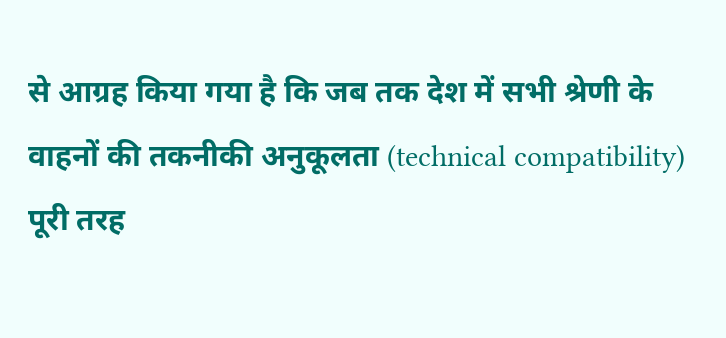से आग्रह किया गया है कि जब तक देश में सभी श्रेणी के वाहनों की तकनीकी अनुकूलता (technical compatibility) पूरी तरह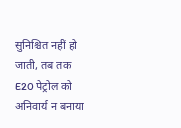सुनिश्चित नहीं हो जाती, तब तक E20 पेट्रोल को अनिवार्य न बनाया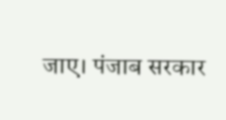जाए। पंजाब सरकार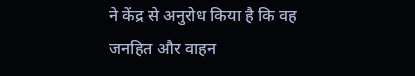ने केंद्र से अनुरोध किया है कि वह जनहित और वाहन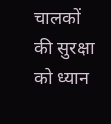चालकों की सुरक्षा को ध्यान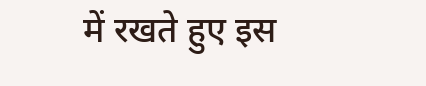में रखते हुए इस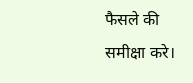फैसले की समीक्षा करे।